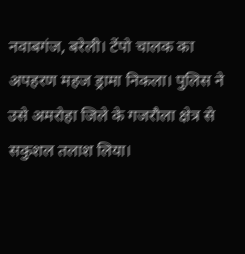नवाबगंज, बरेली। टेंपो चालक का अपहरण महज ड्रामा निकला। पुलिस ने उसे अमरोहा जिले के गजरौला क्षेत्र से सकुशल तलाश लिया।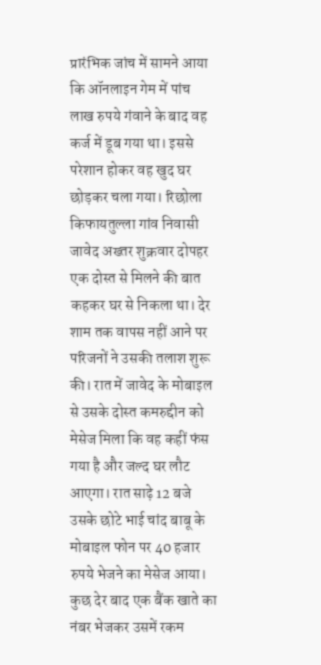प्रारंभिक जांच में सामने आया कि ऑनलाइन गेम में पांच लाख रुपये गंवाने के बाद वह कर्ज में डूब गया था। इससे परेशान होकर वह खुद घर छोड़कर चला गया। रिछोला किफायतुल्ला गांव निवासी जावेद अख्तर शुक्रवार दोपहर एक दोस्त से मिलने की बात कहकर घर से निकला था। देर शाम तक वापस नहीं आने पर परिजनों ने उसकी तलाश शुरू की। रात में जावेद के मोबाइल से उसके दोस्त कमरुद्दीन को मेसेज मिला कि वह कहीं फंस गया है और जल्द घर लौट आएगा। रात साढ़े 12 बजे उसके छोटे भाई चांद बाबू के मोबाइल फोन पर 40 हजार रुपये भेजने का मेसेज आया। कुछ देर बाद एक बैंक खाते का नंबर भेजकर उसमें रकम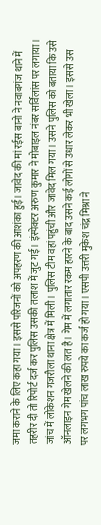जमा कराने के लिए कहा गया। इससे परिजनों को अपहरण की आशंका हुई। जावेद की मां रईस बानो ने नवाबगंज थाने में तहरीर दी तो रिपोर्ट दर्ज कर पुलिस उसकी तलाश में जुट गई। इंस्पेक्टर अरुण कुमार ने मोबाइल नंबर सर्विलांस पर लगाया। जांच में लोकेशन गजरौला थाना क्षेत्र में मिली। पुलिस टीम वहां पहुंची और जावेद मिल गया। उसने पुलिस को बताया कि उसे ऑनलाइन गेम खेलने की लत है। गेम में लगातार रकम हारने के बाद उसने कई लोगों से उधार लेकर भी खेला। इससे उस पर लगभग पांच लाख रुपये का कर्ज हो गया। एसपी उत्तरी मुकेश चंद्र मिश्रा ने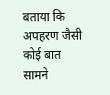बताया कि अपहरण जैसी कोई बात सामने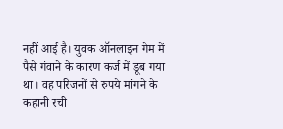नहीं आई है। युवक ऑनलाइन गेम में पैसे गंवाने के कारण कर्ज में डूब गया था। वह परिजनों से रुपये मांगने के कहानी रची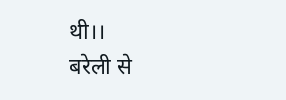थी।।
बरेली से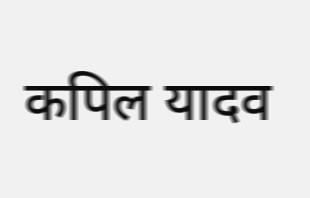कपिल यादव